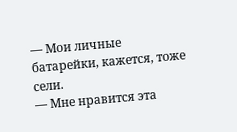— Мои личные батарейки, кажется, тоже сели.
— Мне нравится эта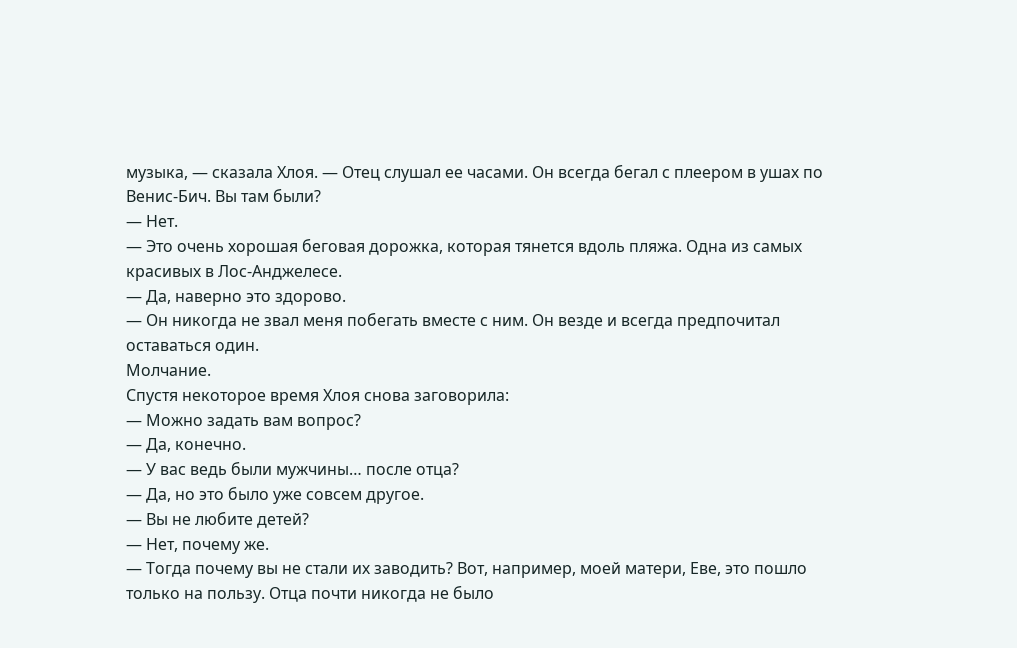музыка, — сказала Хлоя. — Отец слушал ее часами. Он всегда бегал с плеером в ушах по Венис-Бич. Вы там были?
— Нет.
— Это очень хорошая беговая дорожка, которая тянется вдоль пляжа. Одна из самых красивых в Лос-Анджелесе.
— Да, наверно это здорово.
— Он никогда не звал меня побегать вместе с ним. Он везде и всегда предпочитал оставаться один.
Молчание.
Спустя некоторое время Хлоя снова заговорила:
— Можно задать вам вопрос?
— Да, конечно.
— У вас ведь были мужчины… после отца?
— Да, но это было уже совсем другое.
— Вы не любите детей?
— Нет, почему же.
— Тогда почему вы не стали их заводить? Вот, например, моей матери, Еве, это пошло только на пользу. Отца почти никогда не было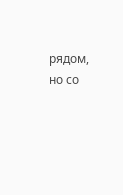рядом, но со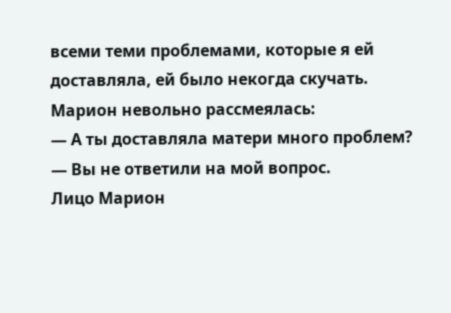всеми теми проблемами, которые я ей доставляла, ей было некогда скучать.
Марион невольно рассмеялась:
— А ты доставляла матери много проблем?
— Вы не ответили на мой вопрос.
Лицо Марион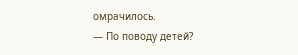омрачилось.
— По поводу детей?